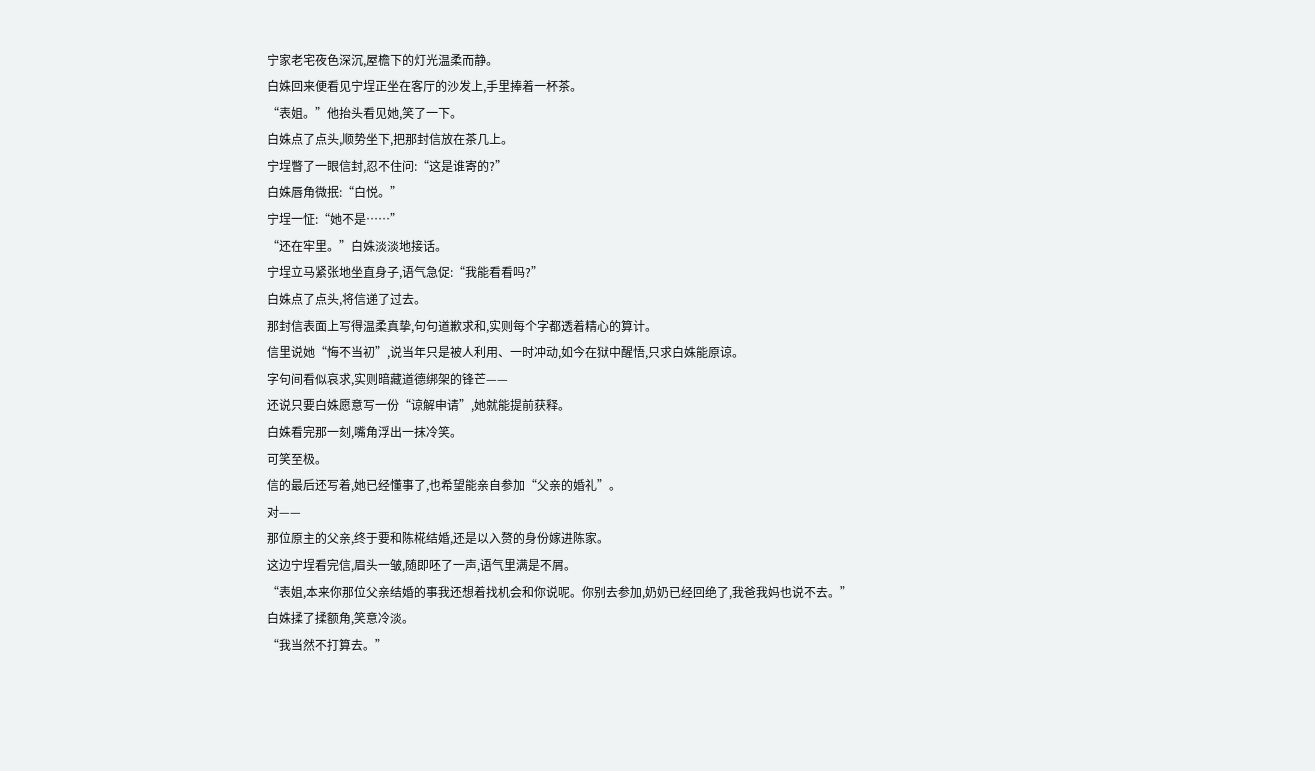宁家老宅夜色深沉,屋檐下的灯光温柔而静。
白姝回来便看见宁埕正坐在客厅的沙发上,手里捧着一杯茶。
“表姐。”他抬头看见她,笑了一下。
白姝点了点头,顺势坐下,把那封信放在茶几上。
宁埕瞥了一眼信封,忍不住问:“这是谁寄的?”
白姝唇角微抿:“白悦。”
宁埕一怔:“她不是……”
“还在牢里。”白姝淡淡地接话。
宁埕立马紧张地坐直身子,语气急促:“我能看看吗?”
白姝点了点头,将信递了过去。
那封信表面上写得温柔真挚,句句道歉求和,实则每个字都透着精心的算计。
信里说她“悔不当初”,说当年只是被人利用、一时冲动,如今在狱中醒悟,只求白姝能原谅。
字句间看似哀求,实则暗藏道德绑架的锋芒——
还说只要白姝愿意写一份“谅解申请”,她就能提前获释。
白姝看完那一刻,嘴角浮出一抹冷笑。
可笑至极。
信的最后还写着,她已经懂事了,也希望能亲自参加“父亲的婚礼”。
对——
那位原主的父亲,终于要和陈椛结婚,还是以入赘的身份嫁进陈家。
这边宁埕看完信,眉头一皱,随即呸了一声,语气里满是不屑。
“表姐,本来你那位父亲结婚的事我还想着找机会和你说呢。你别去参加,奶奶已经回绝了,我爸我妈也说不去。”
白姝揉了揉额角,笑意冷淡。
“我当然不打算去。”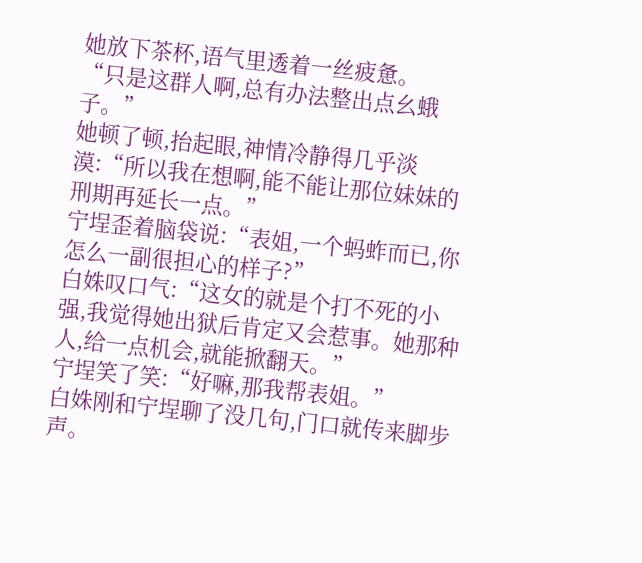她放下茶杯,语气里透着一丝疲惫。
“只是这群人啊,总有办法整出点幺蛾子。”
她顿了顿,抬起眼,神情冷静得几乎淡漠:“所以我在想啊,能不能让那位妹妹的刑期再延长一点。”
宁埕歪着脑袋说:“表姐,一个蚂蚱而已,你怎么一副很担心的样子?”
白姝叹口气:“这女的就是个打不死的小强,我觉得她出狱后肯定又会惹事。她那种人,给一点机会,就能掀翻天。”
宁埕笑了笑:“好嘛,那我帮表姐。”
白姝刚和宁埕聊了没几句,门口就传来脚步声。